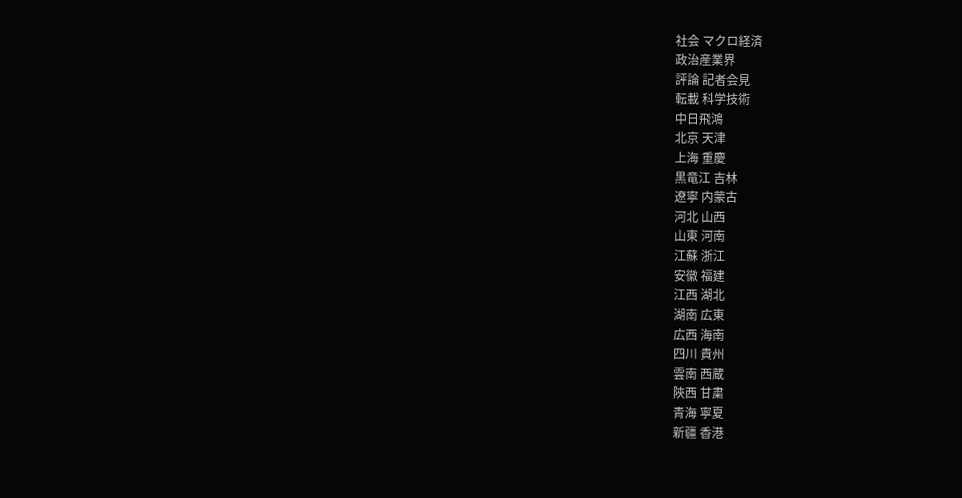社会 マクロ経済
政治産業界
評論 記者会見
転載 科学技術
中日飛鴻
北京 天津
上海 重慶
黒竜江 吉林
遼寧 内蒙古
河北 山西
山東 河南
江蘇 浙江
安徽 福建
江西 湖北
湖南 広東
広西 海南
四川 貴州
雲南 西蔵
陜西 甘粛
青海 寧夏
新疆 香港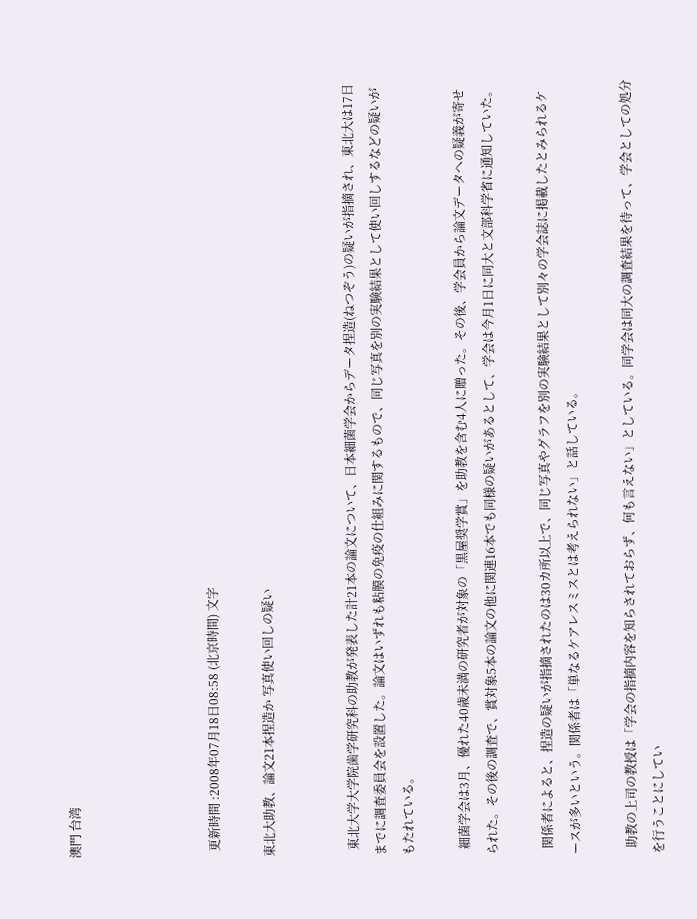澳門 台湾




  更新時間 :2008年07月18日08:58 (北京時間) 文字

東北大助教、論文21本捏造か 写真使い回しの疑い


  東北大学大学院歯学研究科の助教が発表した計21本の論文について、日本細菌学会からデータ捏造(ねつぞう)の疑いが指摘され、東北大は17日までに調査委員会を設置した。論文はいずれも粘膜の免疫の仕組みに関するもので、同じ写真を別の実験結果として使い回しするなどの疑いがもたれている。

  細菌学会は3月、優れた40歳未満の研究者が対象の「黒屋奨学賞」を助教を含む4人に贈った。その後、学会員から論文データへの疑義が寄せられた。その後の調査で、賞対象5本の論文の他に関連16本でも同様の疑いがあるとして、学会は今月1日に同大と文部科学省に通知していた。

  関係者によると、捏造の疑いが指摘されたのは30カ所以上で、同じ写真やグラフを別の実験結果として別々の学会誌に掲載したとみられるケースが多いという。関係者は「単なるケアレスミスとは考えられない」と話している。

  助教の上司の教授は「学会の指摘内容を知らされておらず、何も言えない」としている。同学会は同大の調査結果を待って、学会としての処分を行うことにしてい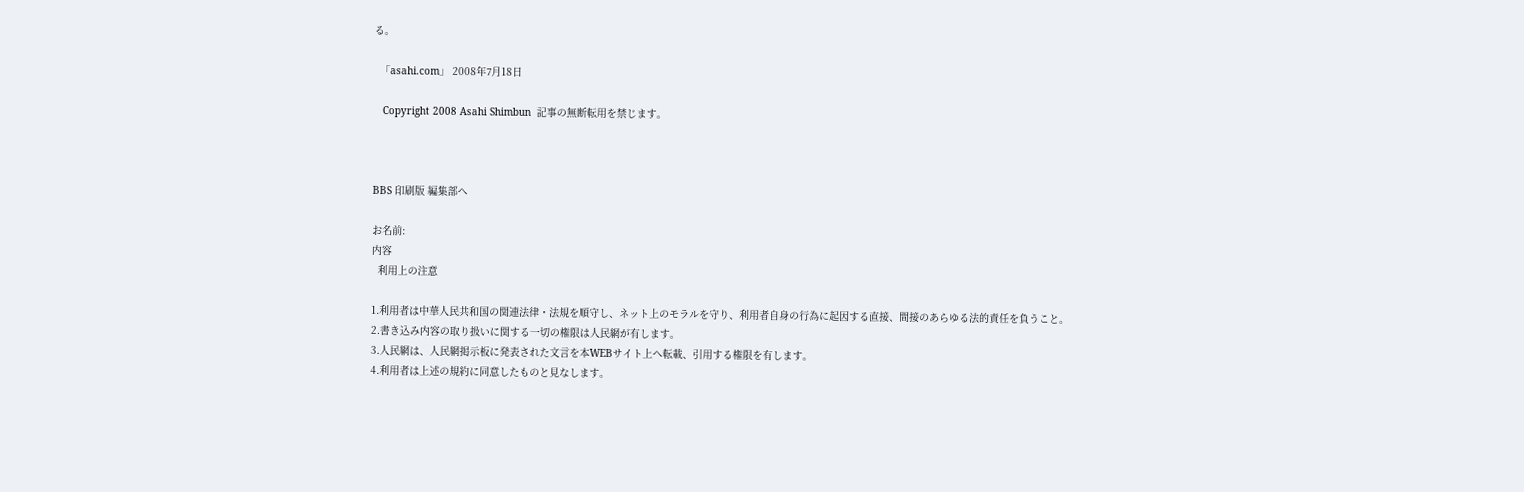る。

  「asahi.com」 2008年7月18日

   Copyright 2008 Asahi Shimbun  記事の無断転用を禁じます。



BBS 印刷版 編集部へ

お名前:
内容
  利用上の注意

1.利用者は中華人民共和国の関連法律・法規を順守し、ネット上のモラルを守り、利用者自身の行為に起因する直接、間接のあらゆる法的責任を負うこと。
2.書き込み内容の取り扱いに関する一切の権限は人民網が有します。
3.人民網は、人民網掲示板に発表された文言を本WEBサイト上へ転載、引用する権限を有します。
4.利用者は上述の規約に同意したものと見なします。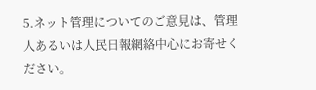5.ネット管理についてのご意見は、管理人あるいは人民日報網絡中心にお寄せください。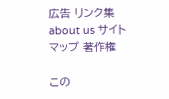広告 リンク集 about us サイトマップ 著作権

この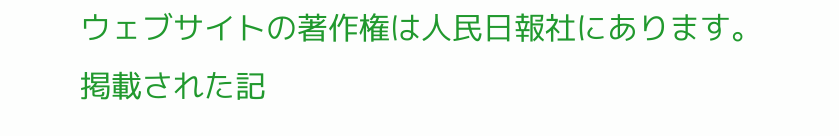ウェブサイトの著作権は人民日報社にあります。
掲載された記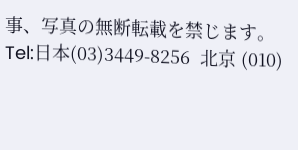事、写真の無断転載を禁じます。
Tel:日本(03)3449-8256  北京 (010)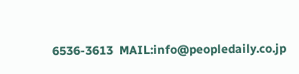6536-3613  MAIL:info@peopledaily.co.jp